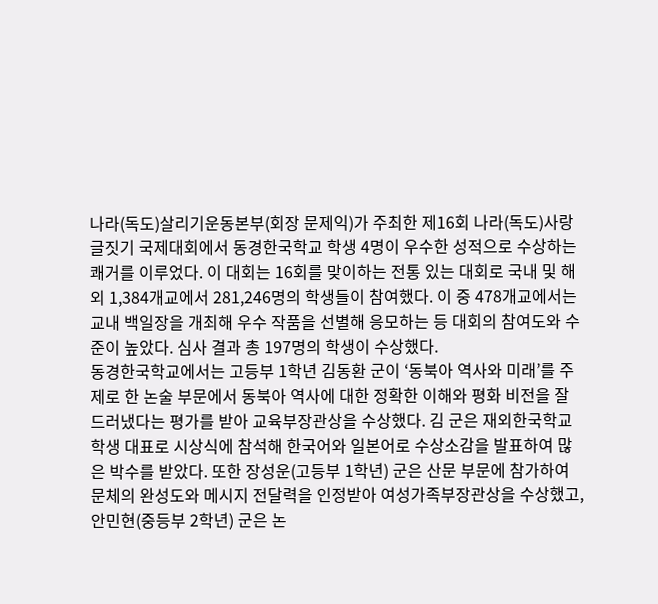나라(독도)살리기운동본부(회장 문제익)가 주최한 제16회 나라(독도)사랑 글짓기 국제대회에서 동경한국학교 학생 4명이 우수한 성적으로 수상하는 쾌거를 이루었다. 이 대회는 16회를 맞이하는 전통 있는 대회로 국내 및 해외 1,384개교에서 281,246명의 학생들이 참여했다. 이 중 478개교에서는 교내 백일장을 개최해 우수 작품을 선별해 응모하는 등 대회의 참여도와 수준이 높았다. 심사 결과 총 197명의 학생이 수상했다.
동경한국학교에서는 고등부 1학년 김동환 군이 ‘동북아 역사와 미래’를 주제로 한 논술 부문에서 동북아 역사에 대한 정확한 이해와 평화 비전을 잘 드러냈다는 평가를 받아 교육부장관상을 수상했다. 김 군은 재외한국학교 학생 대표로 시상식에 참석해 한국어와 일본어로 수상소감을 발표하여 많은 박수를 받았다. 또한 장성운(고등부 1학년) 군은 산문 부문에 참가하여 문체의 완성도와 메시지 전달력을 인정받아 여성가족부장관상을 수상했고, 안민현(중등부 2학년) 군은 논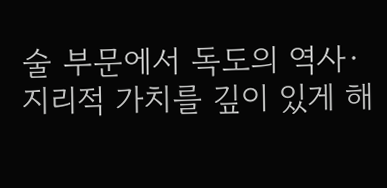술 부문에서 독도의 역사·지리적 가치를 깊이 있게 해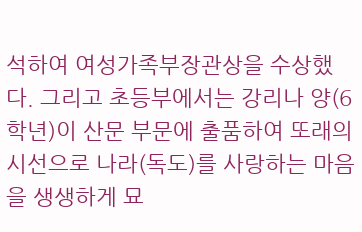석하여 여성가족부장관상을 수상했다. 그리고 초등부에서는 강리나 양(6학년)이 산문 부문에 출품하여 또래의 시선으로 나라(독도)를 사랑하는 마음을 생생하게 묘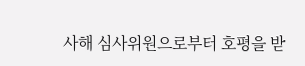사해 심사위원으로부터 호평을 받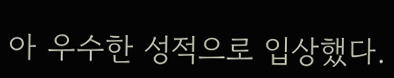아 우수한 성적으로 입상했다.